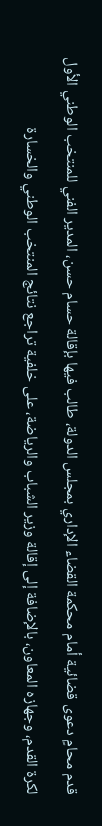قدم محامٍ دعوى قضائية أمام محكمة القضاء الإداري بمجلس الدولة، طالب فيها بإقالة حسام حسن، المدير الفني للمنتخب الوطني الأول لكرة القدم، وجهازه المعاون، بالإضافة إلى إقالة وزير الشباب والرياضة، على خلفية تراجع نتائج المنتخب الوطني والخسارة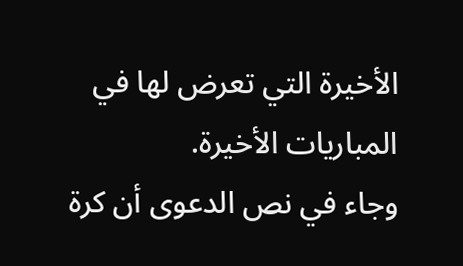الأخيرة التي تعرض لها في المباريات الأخيرة.
وجاء في نص الدعوى أن كرة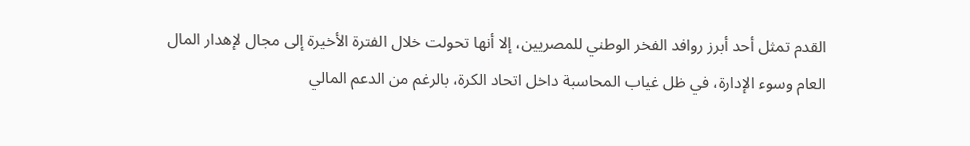القدم تمثل أحد أبرز روافد الفخر الوطني للمصريين، إلا أنها تحولت خلال الفترة الأخيرة إلى مجال لإهدار المال العام وسوء الإدارة، في ظل غياب المحاسبة داخل اتحاد الكرة، بالرغم من الدعم المالي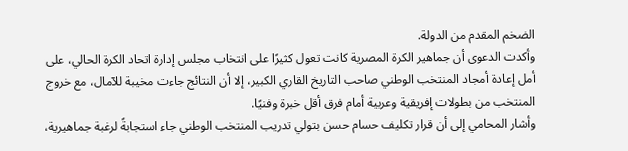الضخم المقدم من الدولة.
وأكدت الدعوى أن جماهير الكرة المصرية كانت تعول كثيرًا على انتخاب مجلس إدارة اتحاد الكرة الحالي، على أمل إعادة أمجاد المنتخب الوطني صاحب التاريخ القاري الكبير، إلا أن النتائج جاءت مخيبة للآمال، مع خروج المنتخب من بطولات إفريقية وعربية أمام فرق أقل خبرة وفنيًا.
وأشار المحامي إلى أن قرار تكليف حسام حسن بتولي تدريب المنتخب الوطني جاء استجابةً لرغبة جماهيرية،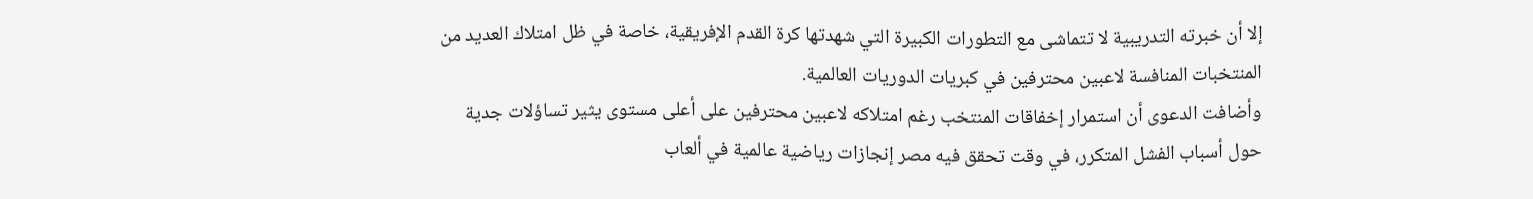إلا أن خبرته التدريبية لا تتماشى مع التطورات الكبيرة التي شهدتها كرة القدم الإفريقية، خاصة في ظل امتلاك العديد من المنتخبات المنافسة لاعبين محترفين في كبريات الدوريات العالمية.
وأضافت الدعوى أن استمرار إخفاقات المنتخب رغم امتلاكه لاعبين محترفين على أعلى مستوى يثير تساؤلات جدية حول أسباب الفشل المتكرر، في وقت تحقق فيه مصر إنجازات رياضية عالمية في ألعاب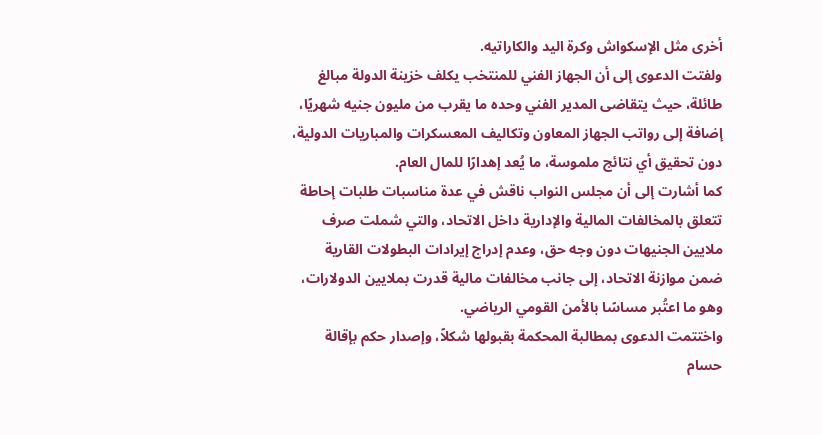أخرى مثل الإسكواش وكرة اليد والكاراتيه.
ولفتت الدعوى إلى أن الجهاز الفني للمنتخب يكلف خزينة الدولة مبالغ طائلة، حيث يتقاضى المدير الفني وحده ما يقرب من مليون جنيه شهريًا، إضافة إلى رواتب الجهاز المعاون وتكاليف المعسكرات والمباريات الدولية، دون تحقيق أي نتائج ملموسة، ما يُعد إهدارًا للمال العام.
كما أشارت إلى أن مجلس النواب ناقش في عدة مناسبات طلبات إحاطة تتعلق بالمخالفات المالية والإدارية داخل الاتحاد، والتي شملت صرف ملايين الجنيهات دون وجه حق، وعدم إدراج إيرادات البطولات القارية ضمن موازنة الاتحاد، إلى جانب مخالفات مالية قدرت بملايين الدولارات، وهو ما اعتُبر مساسًا بالأمن القومي الرياضي.
واختتمت الدعوى بمطالبة المحكمة بقبولها شكلاً، وإصدار حكم بإقالة حسام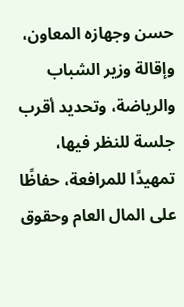حسن وجهازه المعاون، وإقالة وزير الشباب والرياضة، وتحديد أقرب جلسة للنظر فيها، تمهيدًا للمرافعة، حفاظًا على المال العام وحقوق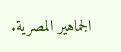الجماهير المصرية.